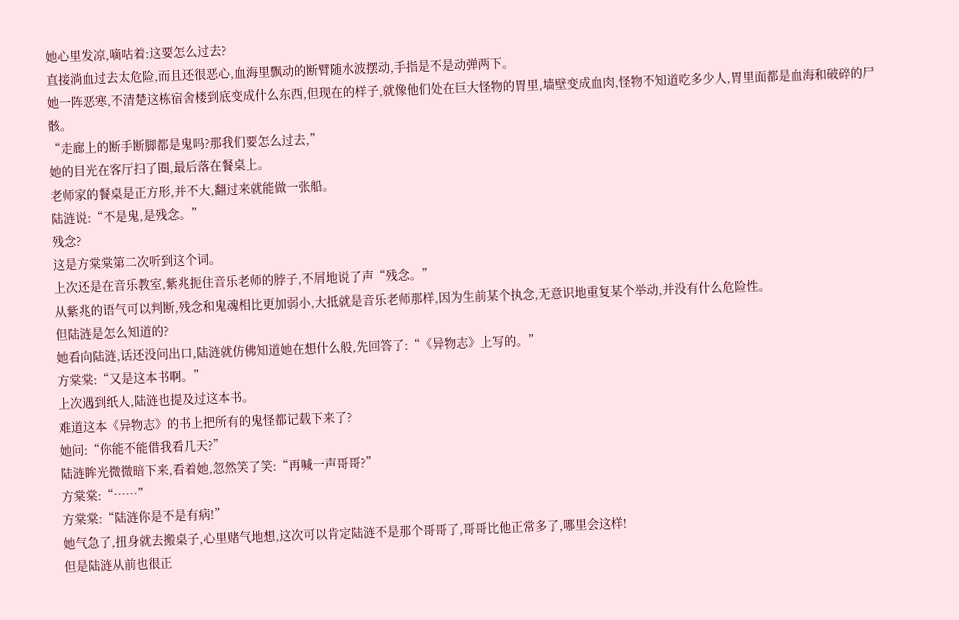她心里发凉,嘀咕着:这要怎么过去?
直接淌血过去太危险,而且还很恶心,血海里飘动的断臂随水波摆动,手指是不是动弹两下。
她一阵恶寒,不清楚这栋宿舍楼到底变成什么东西,但现在的样子,就像他们处在巨大怪物的胃里,墙壁变成血肉,怪物不知道吃多少人,胃里面都是血海和破碎的尸骸。
“走廊上的断手断脚都是鬼吗?那我们要怎么过去,”
她的目光在客厅扫了圈,最后落在餐桌上。
老师家的餐桌是正方形,并不大,翻过来就能做一张船。
陆涟说:“不是鬼,是残念。”
残念?
这是方棠棠第二次听到这个词。
上次还是在音乐教室,紫兆扼住音乐老师的脖子,不屑地说了声“残念。”
从紫兆的语气可以判断,残念和鬼魂相比更加弱小,大抵就是音乐老师那样,因为生前某个执念,无意识地重复某个举动,并没有什么危险性。
但陆涟是怎么知道的?
她看向陆涟,话还没问出口,陆涟就仿佛知道她在想什么般,先回答了:“《异物志》上写的。”
方棠棠:“又是这本书啊。”
上次遇到纸人,陆涟也提及过这本书。
难道这本《异物志》的书上把所有的鬼怪都记载下来了?
她问:“你能不能借我看几天?”
陆涟眸光微微暗下来,看着她,忽然笑了笑:“再喊一声哥哥?”
方棠棠:“……”
方棠棠:“陆涟你是不是有病!”
她气急了,扭身就去搬桌子,心里赌气地想,这次可以肯定陆涟不是那个哥哥了,哥哥比他正常多了,哪里会这样!
但是陆涟从前也很正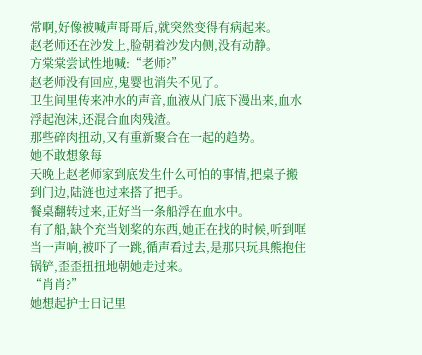常啊,好像被喊声哥哥后,就突然变得有病起来。
赵老师还在沙发上,脸朝着沙发内侧,没有动静。
方棠棠尝试性地喊:“老师?”
赵老师没有回应,鬼婴也消失不见了。
卫生间里传来冲水的声音,血液从门底下漫出来,血水浮起泡沫,还混合血肉残渣。
那些碎肉扭动,又有重新聚合在一起的趋势。
她不敢想象每
天晚上赵老师家到底发生什么可怕的事情,把桌子搬到门边,陆涟也过来搭了把手。
餐桌翻转过来,正好当一条船浮在血水中。
有了船,缺个充当划桨的东西,她正在找的时候,听到哐当一声响,被吓了一跳,循声看过去,是那只玩具熊抱住锅铲,歪歪扭扭地朝她走过来。
“肖肖?”
她想起护士日记里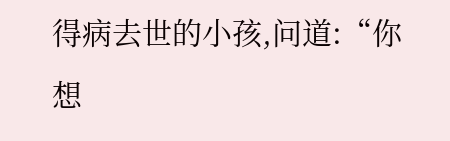得病去世的小孩,问道:“你想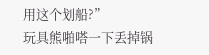用这个划船?”
玩具熊啪嗒一下丢掉锅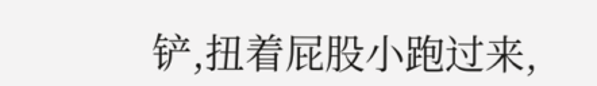铲,扭着屁股小跑过来,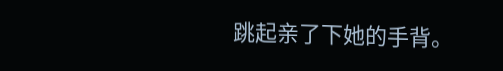跳起亲了下她的手背。